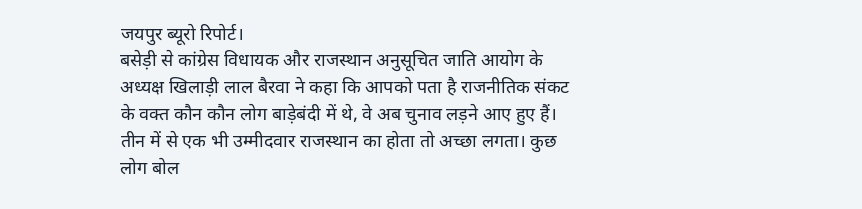जयपुर ब्यूरो रिपोर्ट।
बसेड़ी से कांग्रेस विधायक और राजस्थान अनुसूचित जाति आयोग के अध्यक्ष खिलाड़ी लाल बैरवा ने कहा कि आपको पता है राजनीतिक संकट के वक्त कौन कौन लोग बाड़ेबंदी में थे, वे अब चुनाव लड़ने आए हुए हैं। तीन में से एक भी उम्मीदवार राजस्थान का होता तो अच्छा लगता। कुछ लोग बोल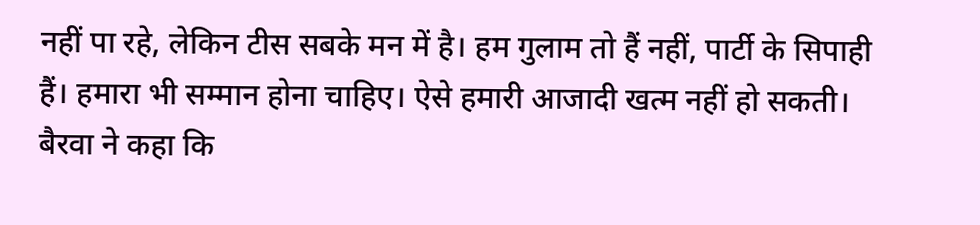नहीं पा रहे, लेकिन टीस सबके मन में है। हम गुलाम तो हैं नहीं, पार्टी के सिपाही हैं। हमारा भी सम्मान होना चाहिए। ऐसे हमारी आजादी खत्म नहीं हो सकती। बैरवा ने कहा कि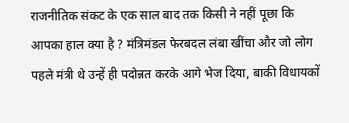राजनीतिक संकट के एक साल बाद तक किसी ने नहीं पूछा कि आपका हाल क्या है ? मंत्रिमंडल फेरबदल लंबा खींचा और जो लोग पहले मंत्री थे उन्हें ही पदोन्नत करके आगे भेज दिया, बाकी विधायकों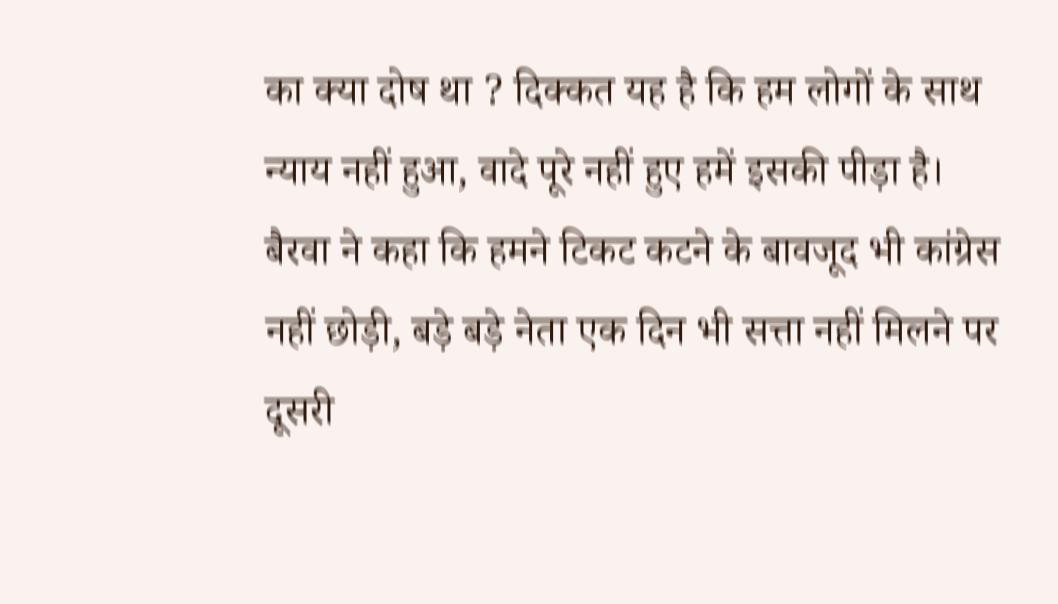का क्या दोष था ? दिक्कत यह है कि हम लोगों के साथ न्याय नहीं हुआ, वादे पूरे नहीं हुए हमें इसकी पीड़ा है। बैरवा ने कहा कि हमने टिकट कटने के बावजूद भी कांग्रेस नहीं छोड़ी, बड़े बड़े नेता एक दिन भी सत्ता नहीं मिलने पर दूसरी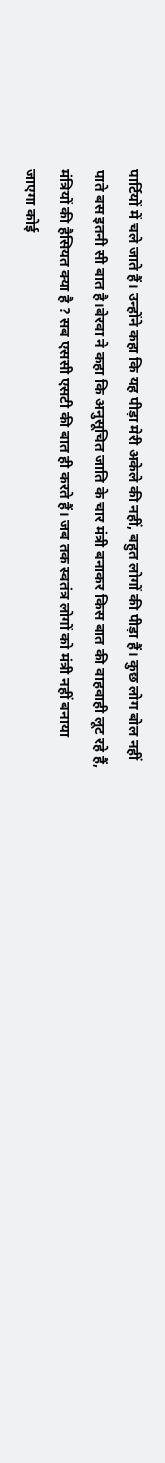पार्टियों में चले जाते हैं। उन्होंने कहा कि यह पीड़ा मेरी अकेले की नहीं, बहुत लोगों की पीड़ा हैं। कुछ लोग बोल नहीं पाते बस इतनी सी बात है।बेरवा ने कहा कि अनुसूचित जाति के चार मंत्री बनाकर किस बात की वाहवाही लूट रहे हैं, मंत्रियों की हैसियत क्या है ? सब एससी एसटी की बात ही करते हैं। जब तक स्वतंत्र लोगों को मंत्री नहीं बनाया जाएगा कोई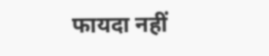फायदा नहीं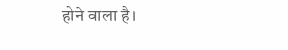होने वाला है।